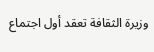وزيرة الثقافة تعقد أول اجتماع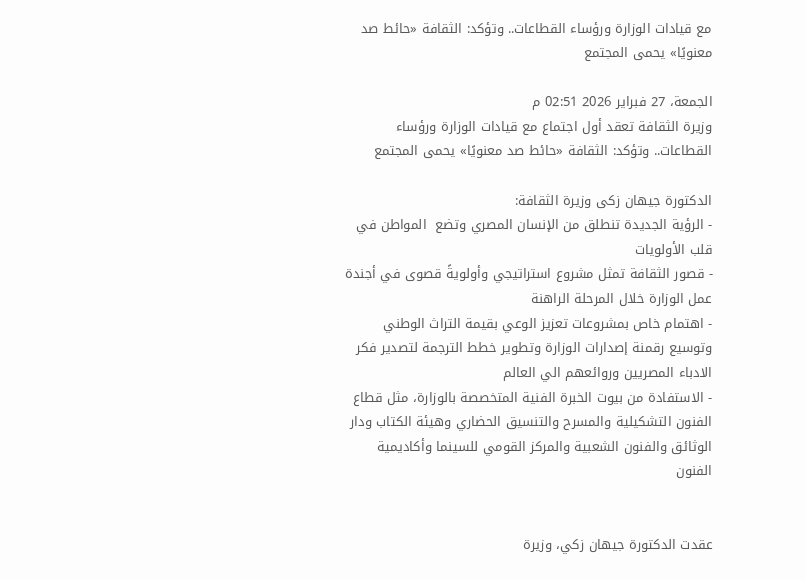مع قيادات الوزارة ورؤساء القطاعات.. وتؤكد: الثقافة «حائط صد معنويًا» يحمى المجتمع

الجمعة، 27 فبراير 2026 02:51 م
وزيرة الثقافة تعقد أول اجتماع مع قيادات الوزارة ورؤساء القطاعات.. وتؤكد: الثقافة «حائط صد معنويًا» يحمى المجتمع

الدكتورة جيهان زكى وزيرة الثقافة:
- الرؤية الجديدة تنطلق من الإنسان المصري وتضع  المواطن في قلب الأولويات
- قصور الثقافة تمثل مشروع استراتيجي وأولويةً قصوى في أجندة عمل الوزارة خلال المرحلة الراهنة
- اهتمام خاص بمشروعات تعزيز الوعي بقيمة التراث الوطني وتوسيع رقمنة إصدارات الوزارة وتطوير خطط الترجمة لتصدير فكر الادباء المصريين وروائعهم الي العالم
- الاستفادة من بيوت الخبرة الفنية المتخصصة بالوزارة، مثل قطاع الفنون التشكيلية والمسرح والتنسيق الحضاري وهيئة الكتاب ودار الوثائق والفنون الشعبية والمركز القومي للسينما وأكاديمية الفنون


عقدت الدكتورة جيهان زكي، وزيرة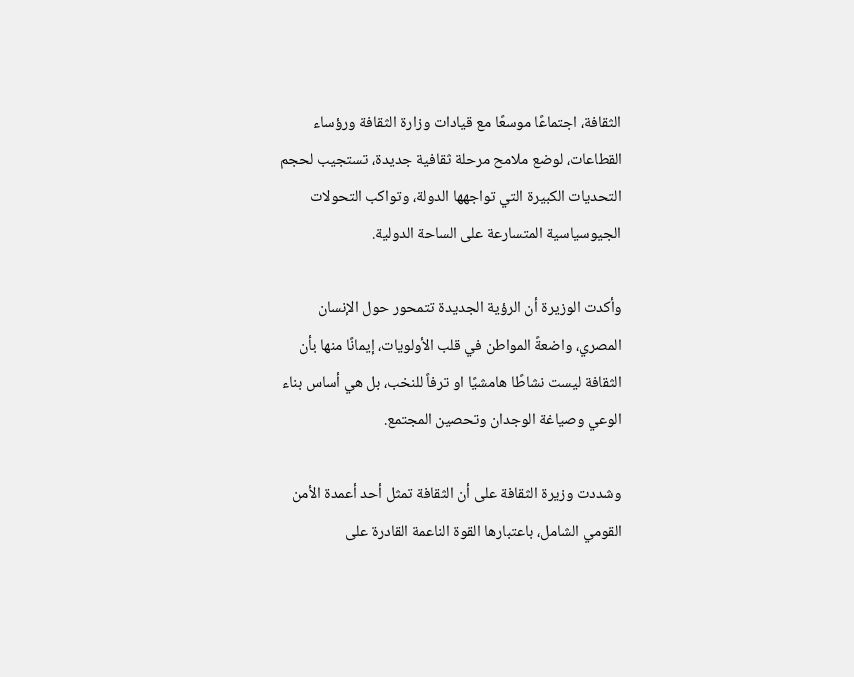الثقافة، اجتماعًا موسعًا مع قيادات وزارة الثقافة ورؤساء القطاعات، لوضع ملامح مرحلة ثقافية جديدة، تستجيب لحجم التحديات الكبيرة التي تواجهها الدولة، وتواكب التحولات الجيوسياسية المتسارعة على الساحة الدولية.

وأكدت الوزيرة أن الرؤية الجديدة تتمحور حول الإنسان المصري، واضعةً المواطن في قلب الأولويات، إيمانًا منها بأن الثقافة ليست نشاطًا هامشيًا او ترفاً للنخب، بل هي أساس بناء الوعي وصياغة الوجدان وتحصين المجتمع.

وشددت وزيرة الثقافة على أن الثقافة تمثل أحد أعمدة الأمن القومي الشامل، باعتبارها القوة الناعمة القادرة على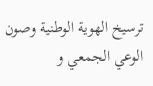ترسيخ الهوية الوطنية وصون الوعي الجمعي و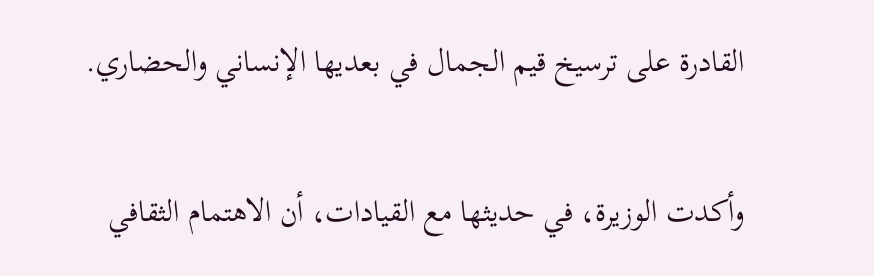القادرة على ترسيخ قيم الجمال في بعديها الإنساني والحضاري.

وأكدت الوزيرة، في حديثها مع القيادات، أن الاهتمام الثقافي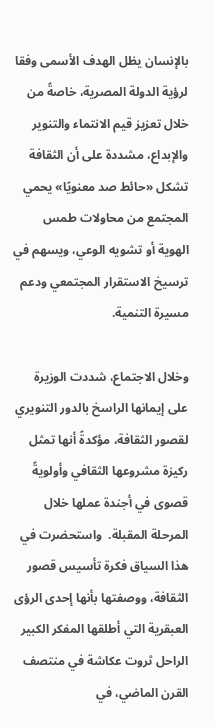بالإنسان يظل الهدف الأسمى وفقا لرؤية الدولة المصرية، خاصةً من خلال تعزيز قيم الانتماء والتنوير والإبداع، مشددة على أن الثقافة تشكل «حائط صد معنويًا» يحمي المجتمع من محاولات طمس الهوية أو تشويه الوعي، ويسهم في ترسيخ الاستقرار المجتمعي ودعم مسيرة التنمية.

وخلال الاجتماع، شددت الوزيرة على إيمانها الراسخ بالدور التنويري لقصور الثقافة، مؤكدةً أنها تمثل ركيزة مشروعها الثقافي وأولويةً قصوى في أجندة عملها خلال المرحلة المقبلة.  واستحضرت في هذا السياق فكرة تأسيس قصور الثقافة، ووصفتها بأنها إحدى الرؤى العبقرية التي أطلقها المفكر الكبير الراحل ثروت عكاشة في منتصف القرن الماضي، في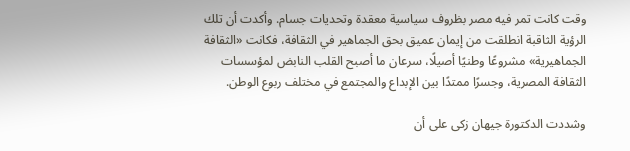وقت كانت تمر فيه مصر بظروف سياسية معقدة وتحديات جسام. وأكدت أن تلك الرؤية الثاقبة انطلقت من إيمان عميق بحق الجماهير في الثقافة، فكانت «الثقافة الجماهيرية» مشروعًا وطنيًا أصيلًا، سرعان ما أصبح القلب النابض لمؤسسات الثقافة المصرية، وجسرًا ممتدًا بين الإبداع والمجتمع في مختلف ربوع الوطن.

وشددت الدكتورة جيهان زكى على أن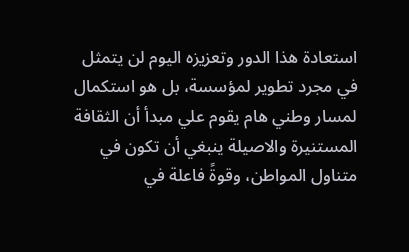استعادة هذا الدور وتعزيزه اليوم لن يتمثل في مجرد تطوير لمؤسسة، بل هو استكمال لمسار وطني هام يقوم علي مبدأ أن الثقافة المستنيرة والاصيلة ينبغي أن تكون في متناول المواطن، وقوةً فاعلة في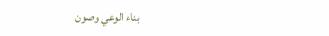بناء الوعي وصون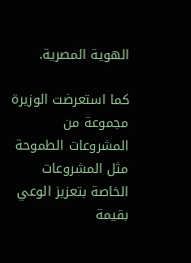الهوية المصرية.

كما استعرضت الوزيرة مجموعة من المشروعات الطموحة مثل المشروعات الخاصة بتعزيز الوعي بقيمة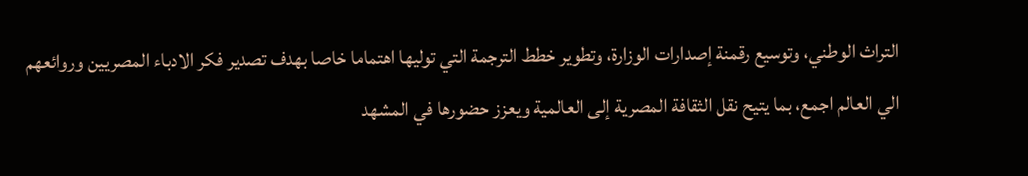التراث الوطني، وتوسيع رقمنة إصدارات الوزارة، وتطوير خطط الترجمة التي توليها اهتماما خاصا بهدف تصدير فكر الادباء المصريين وروائعهم الي العالم اجمع، بما يتيح نقل الثقافة المصرية إلى العالمية ويعزز حضورها في المشهد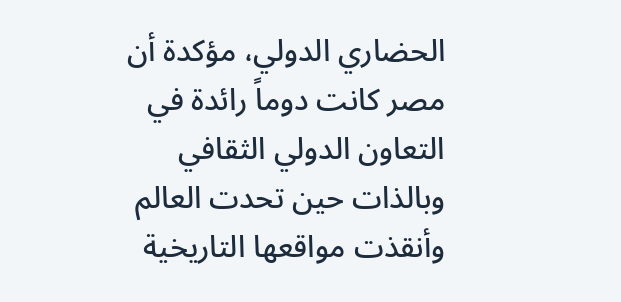الحضاري الدولي، مؤكدة أن مصر كانت دوماً رائدة في التعاون الدولي الثقافي وبالذات حين تحدت العالم وأنقذت مواقعها التاريخية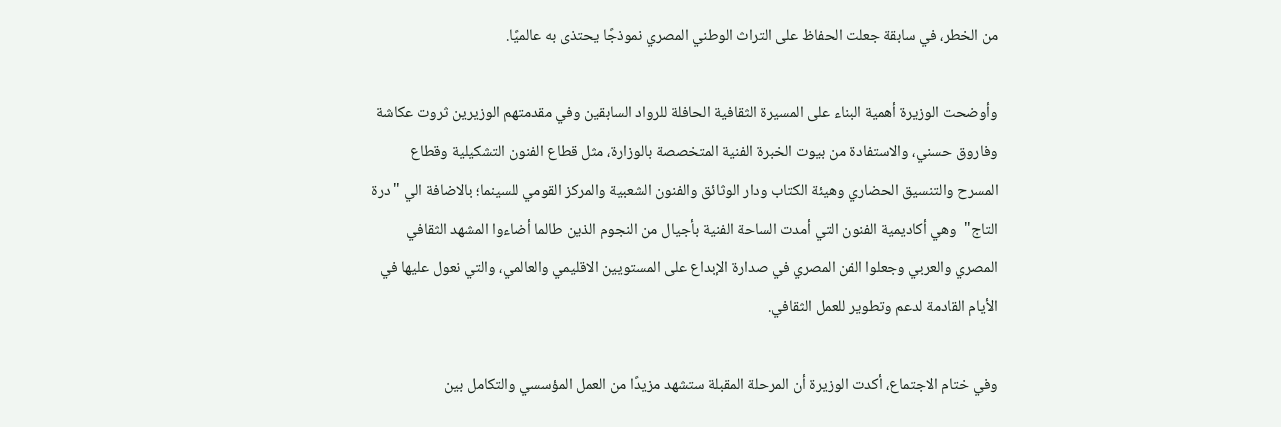من الخطر، في سابقة جعلت الحفاظ على التراث الوطني المصري نموذجًا يحتذى به عالميًا.

وأوضحت الوزيرة أهمية البناء على المسيرة الثقافية الحافلة للرواد السابقين وفي مقدمتهم الوزيرين ثروت عكاشة وفاروق حسني، والاستفادة من بيوت الخبرة الفنية المتخصصة بالوزارة، مثل قطاع الفنون التشكيلية وقطاع المسرح والتنسيق الحضاري وهيئة الكتاب ودار الوثائق والفنون الشعبية والمركز القومي للسينما؛ بالاضافة الي "درة التاج"  وهي أكاديمية الفنون التي أمدت الساحة الفنية بأجيال من النجوم الذين طالما أضاءوا المشهد الثقافي  المصري والعربي وجعلوا الفن المصري في صدارة الإبداع على المستويين الاقليمي والعالمي، والتي نعول عليها في الأيام القادمة لدعم وتطوير للعمل الثقافي.

وفي ختام الاجتماع، أكدت الوزيرة أن المرحلة المقبلة ستشهد مزيدًا من العمل المؤسسي والتكامل بين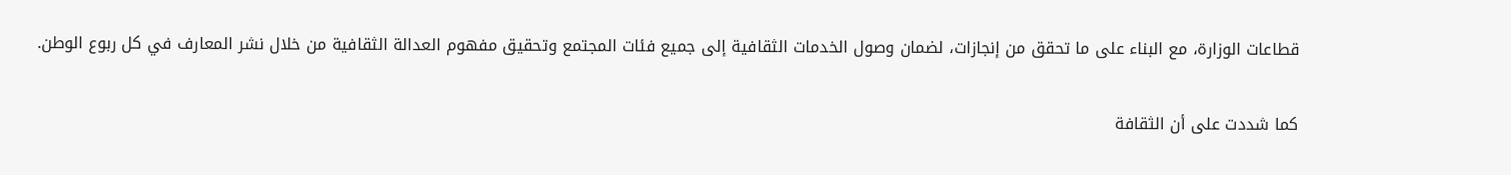قطاعات الوزارة، مع البناء على ما تحقق من إنجازات، لضمان وصول الخدمات الثقافية إلى جميع فئات المجتمع وتحقيق مفهوم العدالة الثقافية من خلال نشر المعارف في كل ربوع الوطن.

كما شددت على أن الثقافة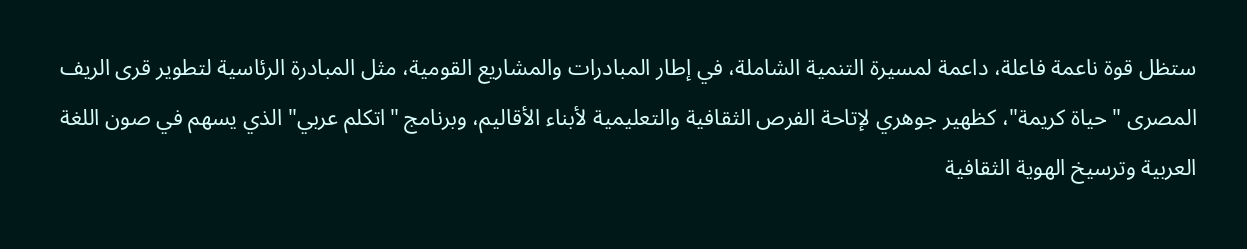ستظل قوة ناعمة فاعلة، داعمة لمسيرة التنمية الشاملة، في إطار المبادرات والمشاريع القومية، مثل المبادرة الرئاسية لتطوير قرى الريف المصرى "حياة كريمة"، كظهير جوهري لإتاحة الفرص الثقافية والتعليمية لأبناء الأقاليم، وبرنامج "اتكلم عربي" الذي يسهم في صون اللغة العربية وترسيخ الهوية الثقافية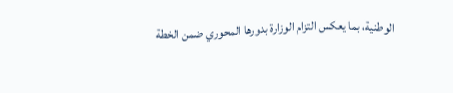الوطنية، بما يعكس التزام الوزارة بدورها المحوري ضمن الخطة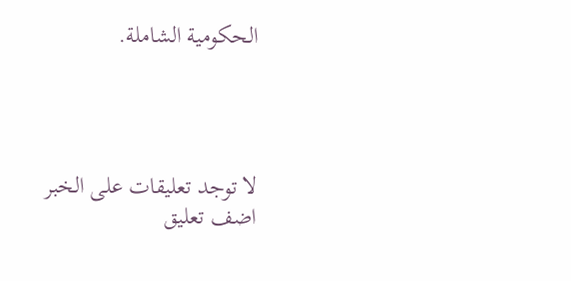الحكومية الشاملة.




لا توجد تعليقات على الخبر
اضف تعليق